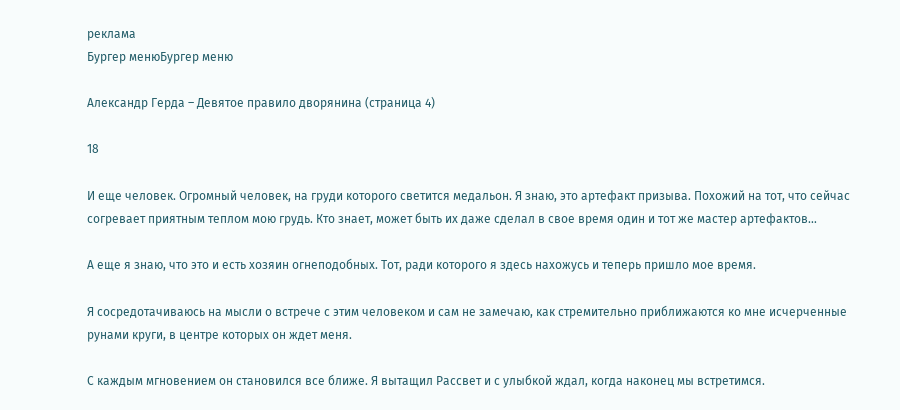реклама
Бургер менюБургер меню

Александр Герда – Девятое правило дворянина (страница 4)

18

И еще человек. Огромный человек, на груди которого светится медальон. Я знаю, это артефакт призыва. Похожий на тот, что сейчас согревает приятным теплом мою грудь. Кто знает, может быть их даже сделал в свое время один и тот же мастер артефактов…

А еще я знаю, что это и есть хозяин огнеподобных. Тот, ради которого я здесь нахожусь и теперь пришло мое время.

Я сосредотачиваюсь на мысли о встрече с этим человеком и сам не замечаю, как стремительно приближаются ко мне исчерченные рунами круги, в центре которых он ждет меня.

С каждым мгновением он становился все ближе. Я вытащил Рассвет и с улыбкой ждал, когда наконец мы встретимся.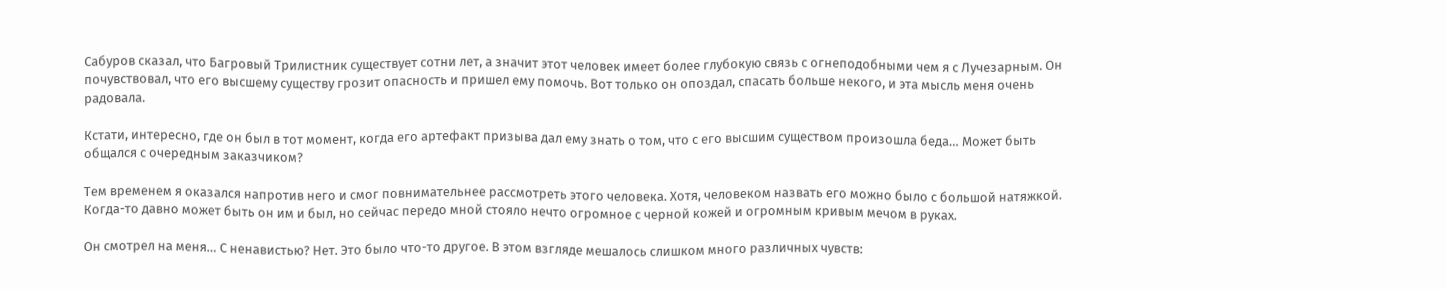Сабуров сказал, что Багровый Трилистник существует сотни лет, а значит этот человек имеет более глубокую связь с огнеподобными чем я с Лучезарным. Он почувствовал, что его высшему существу грозит опасность и пришел ему помочь. Вот только он опоздал, спасать больше некого, и эта мысль меня очень радовала.

Кстати, интересно, где он был в тот момент, когда его артефакт призыва дал ему знать о том, что с его высшим существом произошла беда… Может быть общался с очередным заказчиком?

Тем временем я оказался напротив него и смог повнимательнее рассмотреть этого человека. Хотя, человеком назвать его можно было с большой натяжкой. Когда-то давно может быть он им и был, но сейчас передо мной стояло нечто огромное с черной кожей и огромным кривым мечом в руках.

Он смотрел на меня… С ненавистью? Нет. Это было что-то другое. В этом взгляде мешалось слишком много различных чувств: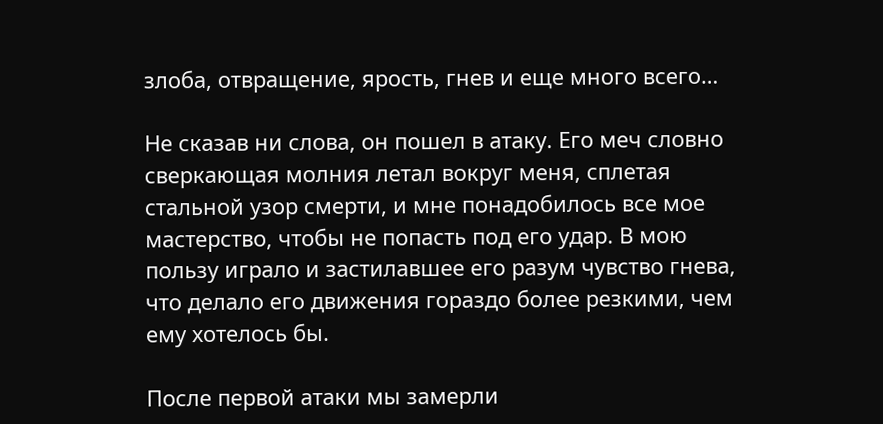злоба, отвращение, ярость, гнев и еще много всего…

Не сказав ни слова, он пошел в атаку. Его меч словно сверкающая молния летал вокруг меня, сплетая стальной узор смерти, и мне понадобилось все мое мастерство, чтобы не попасть под его удар. В мою пользу играло и застилавшее его разум чувство гнева, что делало его движения гораздо более резкими, чем ему хотелось бы.

После первой атаки мы замерли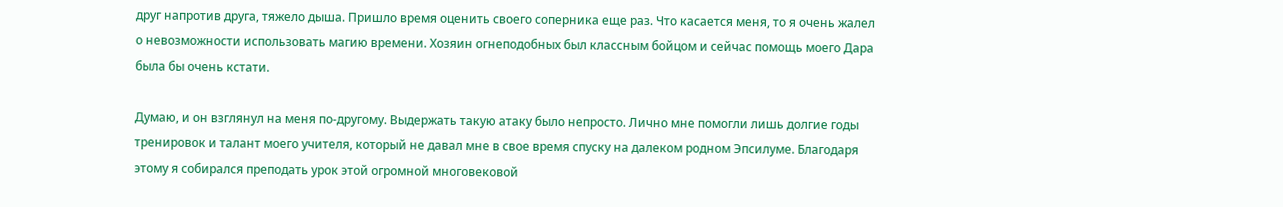друг напротив друга, тяжело дыша. Пришло время оценить своего соперника еще раз. Что касается меня, то я очень жалел о невозможности использовать магию времени. Хозяин огнеподобных был классным бойцом и сейчас помощь моего Дара была бы очень кстати.

Думаю, и он взглянул на меня по-другому. Выдержать такую атаку было непросто. Лично мне помогли лишь долгие годы тренировок и талант моего учителя, который не давал мне в свое время спуску на далеком родном Эпсилуме. Благодаря этому я собирался преподать урок этой огромной многовековой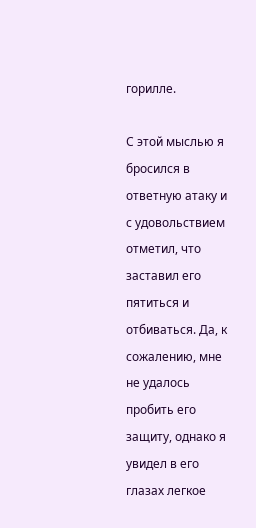горилле.

С этой мыслью я бросился в ответную атаку и с удовольствием отметил, что заставил его пятиться и отбиваться. Да, к сожалению, мне не удалось пробить его защиту, однако я увидел в его глазах легкое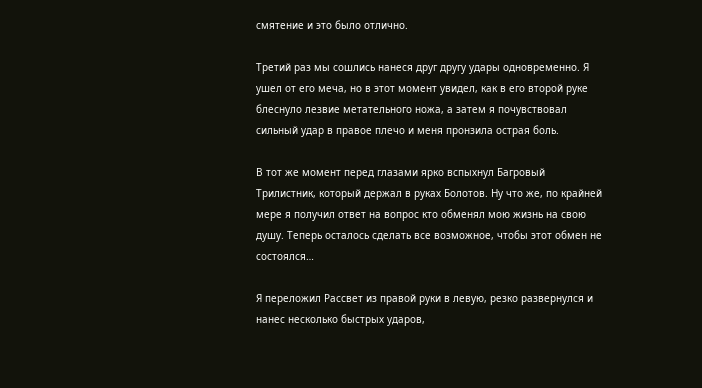смятение и это было отлично.

Третий раз мы сошлись нанеся друг другу удары одновременно. Я ушел от его меча, но в этот момент увидел, как в его второй руке блеснуло лезвие метательного ножа, а затем я почувствовал сильный удар в правое плечо и меня пронзила острая боль.

В тот же момент перед глазами ярко вспыхнул Багровый Трилистник, который держал в руках Болотов. Ну что же, по крайней мере я получил ответ на вопрос кто обменял мою жизнь на свою душу. Теперь осталось сделать все возможное, чтобы этот обмен не состоялся…

Я переложил Рассвет из правой руки в левую, резко развернулся и нанес несколько быстрых ударов,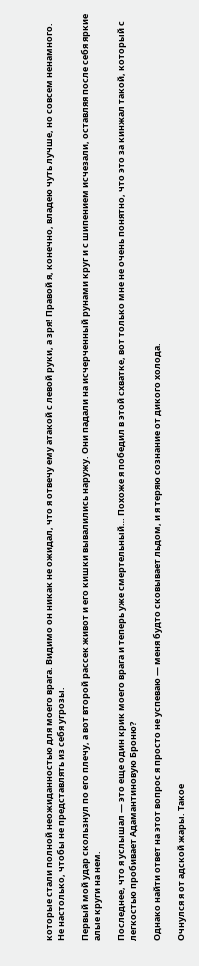которые стали полной неожиданностью для моего врага. Видимо он никак не ожидал, что я отвечу ему атакой с левой руки, а зря! Правой я, конечно, владею чуть лучше, но совсем ненамного. Не настолько, чтобы не представлять из себя угрозы.

Первый мой удар скользнул по его плечу, а вот второй рассек живот и его кишки вывалились наружу. Они падали на исчерченный рунами круг и с шипением исчезали, оставляя после себя яркие алые круги на нем.

Последнее, что я услышал — это еще один крик моего врага и теперь уже смертельный… Похоже я победил в этой схватке, вот только мне не очень понятно, что это за кинжал такой, который с легкостью пробивает Адамантиновую Броню?

Однако найти ответ на этот вопрос я просто не успеваю — меня будто сковывает льдом, и я теряю сознание от дикого холода.

Очнулся я от адской жары. Такое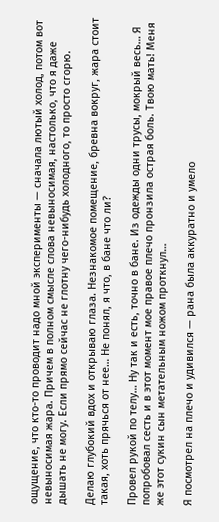ощущение, что кто-то проводит надо мной эксперименты — сначала лютый холод, потом вот невыносимая жара. Причем в полном смысле слова невыносимая, настолько, что я даже дышать не могу. Если прямо сейчас не глотну чего-нибудь холодного, то просто сгорю.

Делаю глубокий вдох и открываю глаза. Незнакомое помещение, бревна вокруг, жара стоит такая, хоть прячься от нее… Не понял, я что, в бане что ли?

Провел рукой по телу… Ну так и есть, точно в бане. Из одежды одни трусы, мокрый весь… Я попробовал сесть и в этот момент мое правое плечо пронзила острая боль. Твою мать! Меня же этот сукин сын метательным ножом проткнул…

Я посмотрел на плечо и удивился — рана была аккуратно и умело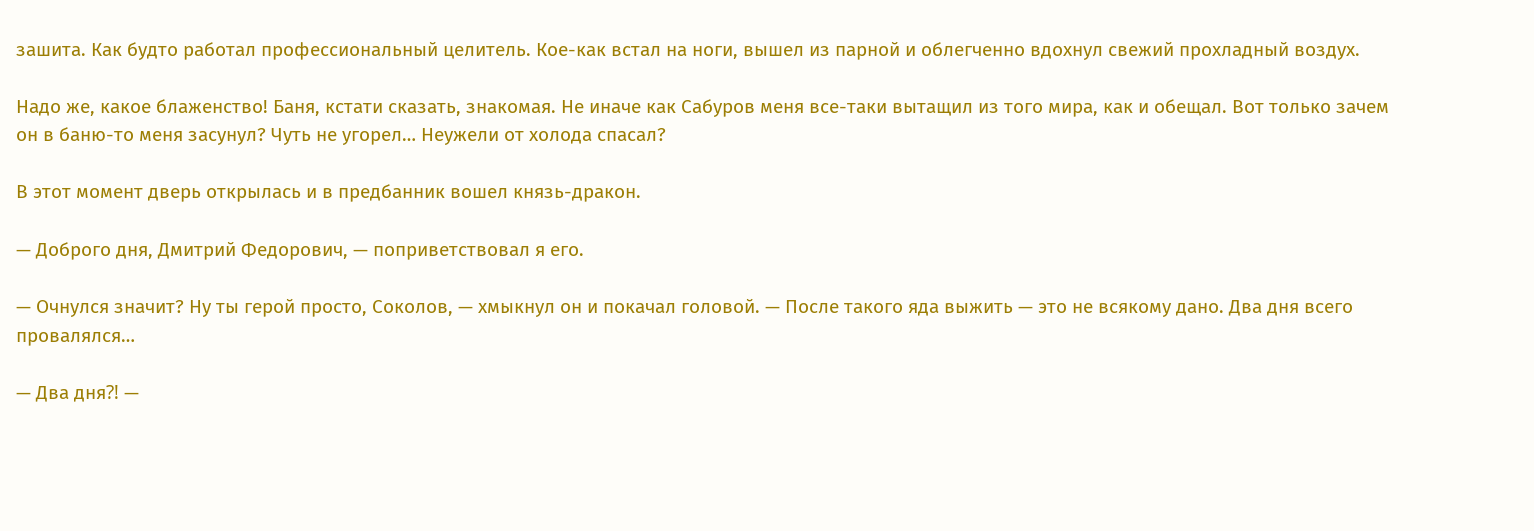зашита. Как будто работал профессиональный целитель. Кое-как встал на ноги, вышел из парной и облегченно вдохнул свежий прохладный воздух.

Надо же, какое блаженство! Баня, кстати сказать, знакомая. Не иначе как Сабуров меня все-таки вытащил из того мира, как и обещал. Вот только зачем он в баню-то меня засунул? Чуть не угорел… Неужели от холода спасал?

В этот момент дверь открылась и в предбанник вошел князь-дракон.

— Доброго дня, Дмитрий Федорович, — поприветствовал я его.

— Очнулся значит? Ну ты герой просто, Соколов, — хмыкнул он и покачал головой. — После такого яда выжить — это не всякому дано. Два дня всего провалялся…

— Два дня⁈ —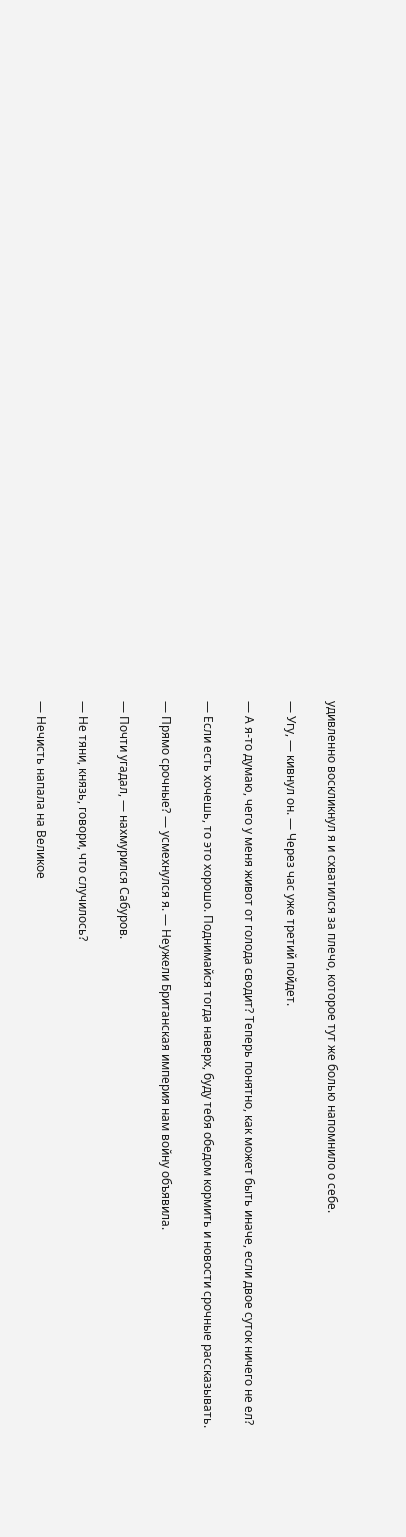удивленно воскликнул я и схватился за плечо, которое тут же болью напомнило о себе.

— Угу, — кивнул он. — Через час уже третий пойдет.

— А я-то думаю, чего у меня живот от голода сводит? Теперь понятно, как может быть иначе, если двое суток ничего не ел?

— Если есть хочешь, то это хорошо. Поднимайся тогда наверх, буду тебя обедом кормить и новости срочные рассказывать.

— Прямо срочные? — усмехнулся я. — Неужели Британская империя нам войну объявила.

— Почти угадал, — нахмурился Сабуров.

— Не тяни, князь, говори, что случилось?

— Нечисть напала на Великое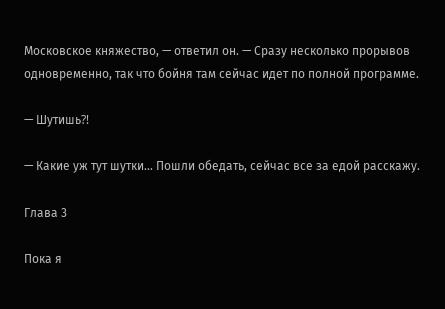Московское княжество, — ответил он. — Сразу несколько прорывов одновременно, так что бойня там сейчас идет по полной программе.

— Шутишь⁈

— Какие уж тут шутки… Пошли обедать, сейчас все за едой расскажу.

Глава 3

Пока я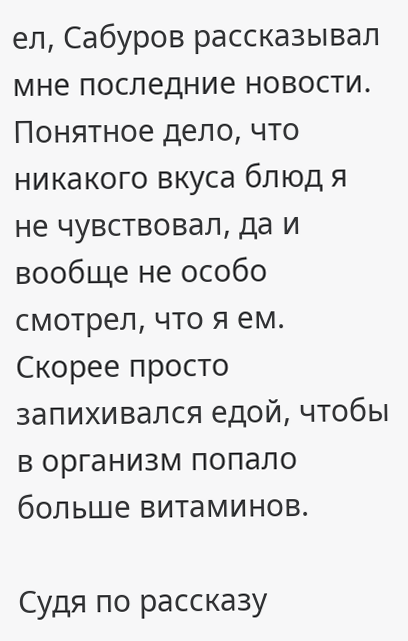ел, Сабуров рассказывал мне последние новости. Понятное дело, что никакого вкуса блюд я не чувствовал, да и вообще не особо смотрел, что я ем. Скорее просто запихивался едой, чтобы в организм попало больше витаминов.

Судя по рассказу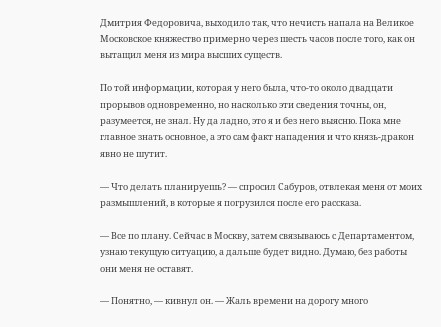Дмитрия Федоровича, выходило так, что нечисть напала на Великое Московское княжество примерно через шесть часов после того, как он вытащил меня из мира высших существ.

По той информации, которая у него была, что-то около двадцати прорывов одновременно, но насколько эти сведения точны, он, разумеется, не знал. Ну да ладно, это я и без него выясню. Пока мне главное знать основное, а это сам факт нападения и что князь-дракон явно не шутит.

— Что делать планируешь? — спросил Сабуров, отвлекая меня от моих размышлений, в которые я погрузился после его рассказа.

— Все по плану. Сейчас в Москву, затем связываюсь с Департаментом, узнаю текущую ситуацию, а дальше будет видно. Думаю, без работы они меня не оставят.

— Понятно, — кивнул он. — Жаль времени на дорогу много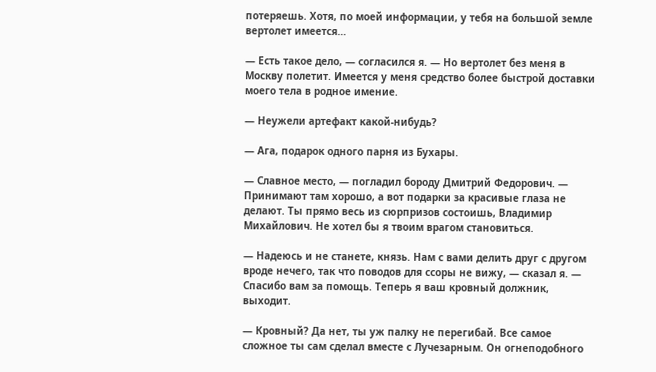потеряешь. Хотя, по моей информации, у тебя на большой земле вертолет имеется…

— Есть такое дело, — согласился я. — Но вертолет без меня в Москву полетит. Имеется у меня средство более быстрой доставки моего тела в родное имение.

— Неужели артефакт какой-нибудь?

— Ага, подарок одного парня из Бухары.

— Славное место, — погладил бороду Дмитрий Федорович. — Принимают там хорошо, а вот подарки за красивые глаза не делают. Ты прямо весь из сюрпризов состоишь, Владимир Михайлович. Не хотел бы я твоим врагом становиться.

— Надеюсь и не станете, князь. Нам с вами делить друг с другом вроде нечего, так что поводов для ссоры не вижу, — сказал я. — Спасибо вам за помощь. Теперь я ваш кровный должник, выходит.

— Кровный? Да нет, ты уж палку не перегибай. Все самое сложное ты сам сделал вместе с Лучезарным. Он огнеподобного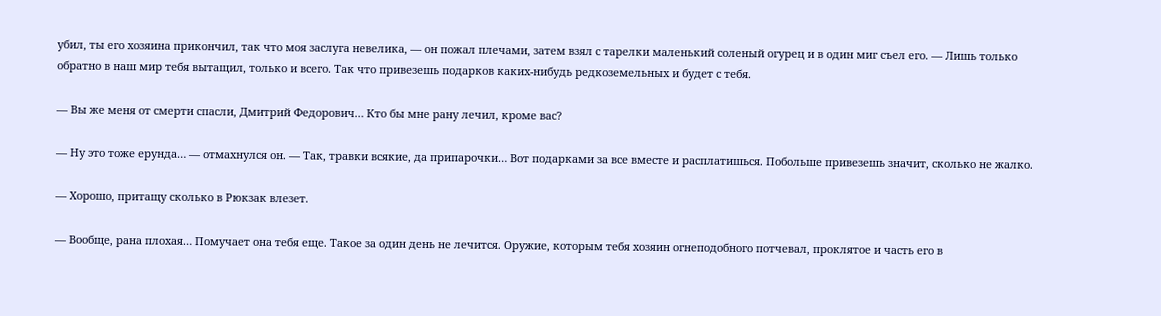убил, ты его хозяина прикончил, так что моя заслуга невелика, — он пожал плечами, затем взял с тарелки маленький соленый огурец и в один миг съел его. — Лишь только обратно в наш мир тебя вытащил, только и всего. Так что привезешь подарков каких-нибудь редкоземельных и будет с тебя.

— Вы же меня от смерти спасли, Дмитрий Федорович… Кто бы мне рану лечил, кроме вас?

— Ну это тоже ерунда… — отмахнулся он. — Так, травки всякие, да припарочки… Вот подарками за все вместе и расплатишься. Побольше привезешь значит, сколько не жалко.

— Хорошо, притащу сколько в Рюкзак влезет.

— Вообще, рана плохая… Помучает она тебя еще. Такое за один день не лечится. Оружие, которым тебя хозяин огнеподобного потчевал, проклятое и часть его в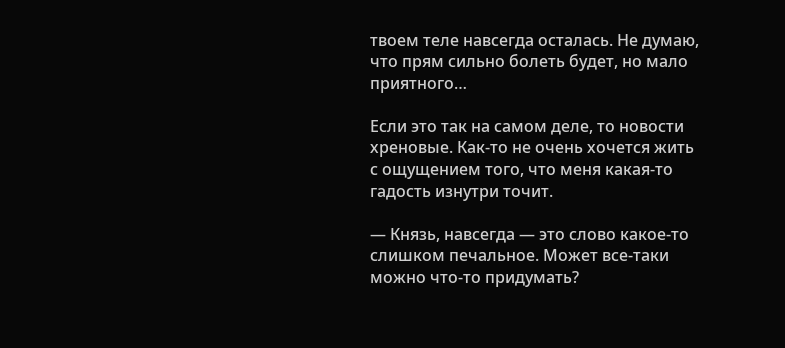твоем теле навсегда осталась. Не думаю, что прям сильно болеть будет, но мало приятного…

Если это так на самом деле, то новости хреновые. Как-то не очень хочется жить с ощущением того, что меня какая-то гадость изнутри точит.

— Князь, навсегда — это слово какое-то слишком печальное. Может все-таки можно что-то придумать?